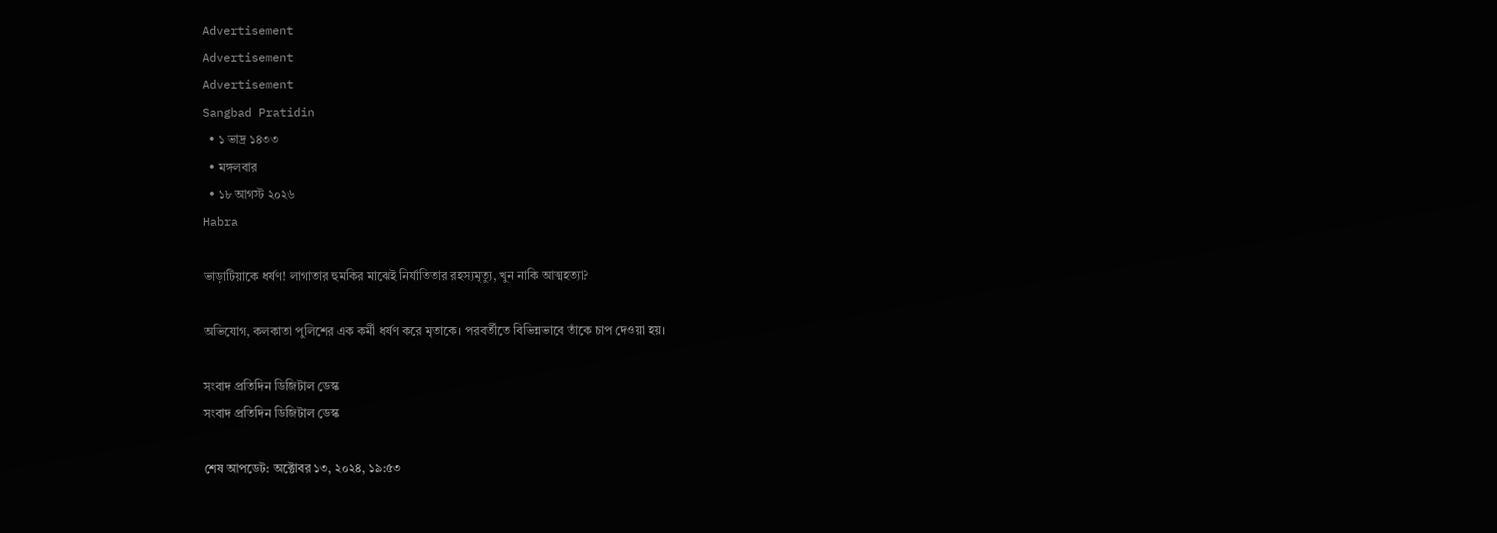Advertisement
Advertisement
Advertisement
Sangbad Pratidin
  • ১ ভাদ্র ১৪৩৩
  • মঙ্গলবার
  • ১৮ আগস্ট ২০২৬
Habra

ভাড়াটিয়াকে ধর্ষণ! লাগাতার হুমকির মাঝেই নির্যাতিতার রহস্যমৃত্যু, খুন নাকি আত্মহত্যা?

অভিযোগ, কলকাতা পুলিশের এক কর্মী ধর্ষণ করে মৃতাকে। পরবর্তীতে বিভিন্নভাবে তাঁকে চাপ দেওয়া হয়।

সংবাদ প্রতিদিন ডিজিটাল ডেস্ক
সংবাদ প্রতিদিন ডিজিটাল ডেস্ক

শেষ আপডেট: অক্টোবর ১৩, ২০২৪, ১৯:৫৩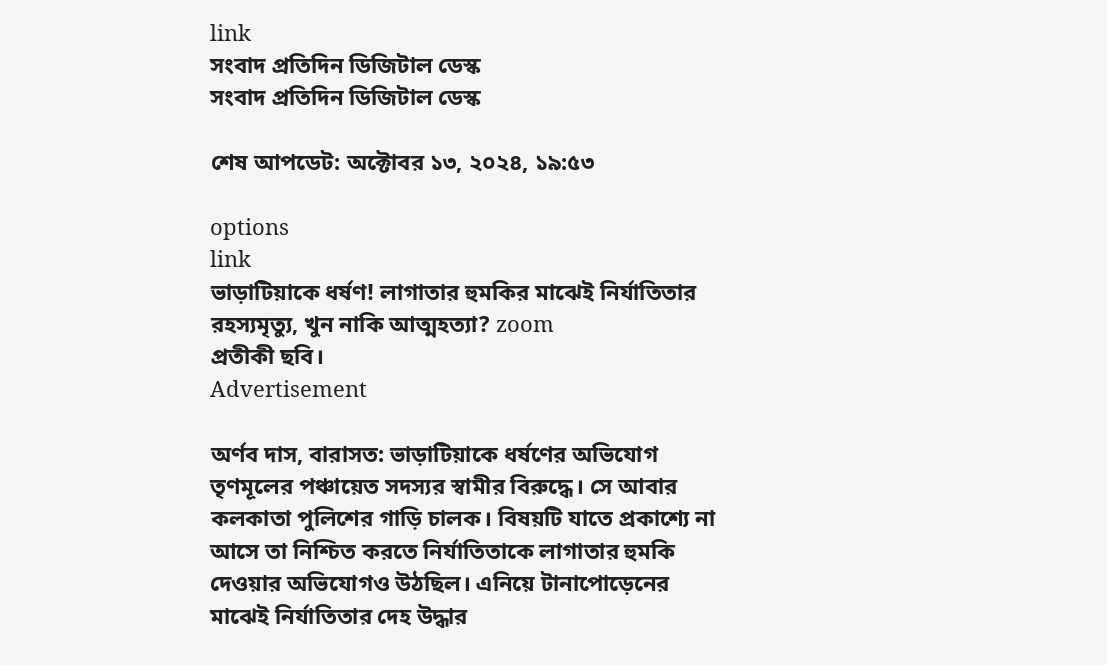link
সংবাদ প্রতিদিন ডিজিটাল ডেস্ক
সংবাদ প্রতিদিন ডিজিটাল ডেস্ক

শেষ আপডেট: অক্টোবর ১৩, ২০২৪, ১৯:৫৩

options
link
ভাড়াটিয়াকে ধর্ষণ! লাগাতার হুমকির মাঝেই নির্যাতিতার রহস্যমৃত্যু, খুন নাকি আত্মহত্যা? zoom
প্রতীকী ছবি।
Advertisement

অর্ণব দাস, বারাসত: ভাড়াটিয়াকে ধর্ষণের অভিযোগ তৃণমূলের পঞ্চায়েত সদস্যর স্বামীর বিরুদ্ধে। সে আবার কলকাতা পুলিশের গাড়ি চালক। বিষয়টি যাতে প্রকাশ্যে না আসে তা নিশ্চিত করতে নির্যাতিতাকে লাগাতার হুমকি দেওয়ার অভিযোগও উঠছিল। এনিয়ে টানাপোড়েনের মাঝেই নির্যাতিতার দেহ উদ্ধার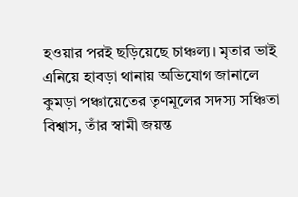হওয়ার পরই ছড়িয়েছে চাঞ্চল্য। মৃতার ভাই এনিয়ে হাবড়া থানায় অভিযোগ জানালে কুমড়া পঞ্চায়েতের তৃণমূলের সদস্য সঞ্চিতা বিশ্বাস, তাঁর স্বামী জয়ন্ত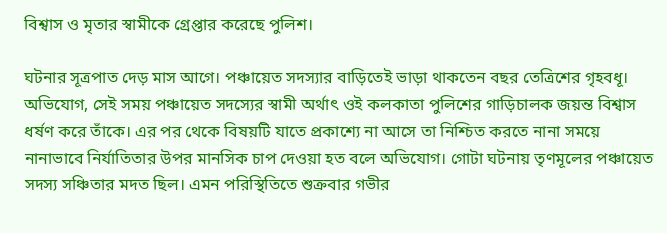বিশ্বাস ও মৃতার স্বামীকে গ্রেপ্তার করেছে পুলিশ।

ঘটনার সূত্রপাত দেড় মাস আগে। পঞ্চায়েত সদস্যার বাড়িতেই ভাড়া থাকতেন বছর তেত্রিশের গৃহবধূ। অভিযোগ, সেই সময় পঞ্চায়েত সদস্যের স্বামী অর্থাৎ ওই কলকাতা পুলিশের গাড়িচালক জয়ন্ত বিশ্বাস ধর্ষণ করে তাঁকে। এর পর থেকে বিষয়টি যাতে প্রকাশ্যে না আসে তা নিশ্চিত করতে নানা সময়ে নানাভাবে নির্যাতিতার উপর মানসিক চাপ দেওয়া হত বলে অভিযোগ। গোটা ঘটনায় তৃণমূলের পঞ্চায়েত সদস্য সঞ্চিতার মদত ছিল। এমন পরিস্থিতিতে শুক্রবার গভীর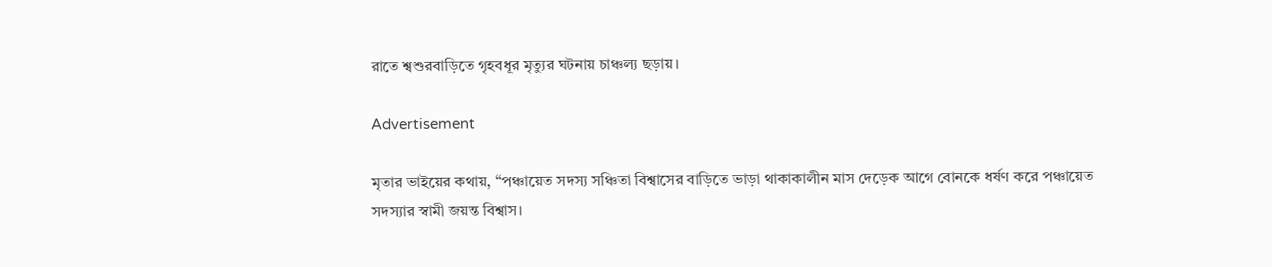রাতে শ্বশুরবাড়িতে গৃহবধূর মৃত্যুর ঘটনায় চাঞ্চল্য ছড়ায়।

Advertisement

মৃতার ভাইয়ের কথায়, “পঞ্চায়েত সদস্য সঞ্চিতা বিশ্বাসের বাড়িতে ভাড়া থাকাকালীন মাস দেড়েক আগে বোনকে ধর্ষণ করে পঞ্চায়েত সদস্যার স্বামী জয়ন্ত বিশ্বাস।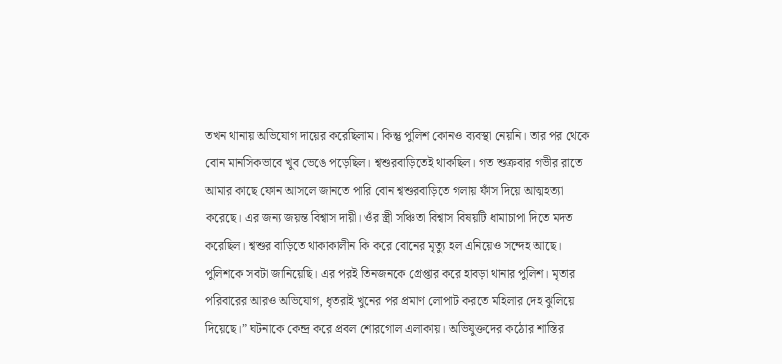তখন থানায় অভিযোগ দায়ের করেছিলাম। কিন্তু পুলিশ কোনও ব্যবস্থা নেয়নি। তার পর থেকে বোন মানসিকভাবে খুব ভেঙে পড়েছিল। শ্বশুরবাড়িতেই থাকছিল। গত শুক্রবার গভীর রাতে আমার কাছে ফোন আসলে জানতে পারি বোন শ্বশুরবাড়িতে গলায় ফাঁস দিয়ে আত্মহত্যা করেছে। এর জন্য জয়ন্ত বিশ্বাস দায়ী। ওঁর স্ত্রী সঞ্চিতা বিশ্বাস বিষয়টি ধামাচাপা দিতে মদত করেছিল। শ্বশুর বাড়িতে থাকাকালীন কি করে বোনের মৃত্যু হল এনিয়েও সন্দেহ আছে। পুলিশকে সবটা জানিয়েছি। এর পরই তিনজনকে গ্রেপ্তার করে হাবড়া থানার পুলিশ। মৃতার পরিবারের আরও অভিযোগ, ধৃতরাই খুনের পর প্রমাণ লোপাট করতে মহিলার দেহ ঝুলিয়ে দিয়েছে।” ঘটনাকে কেন্দ্র করে প্রবল শোরগোল এলাকায়। অভিযুক্তদের কঠোর শাস্তির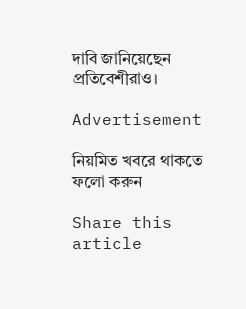দাবি জানিয়েছেন প্রতিবেশীরাও।

Advertisement

নিয়মিত খবরে থাকতে ফলো করুন

Share this article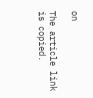on

The article link is copied.